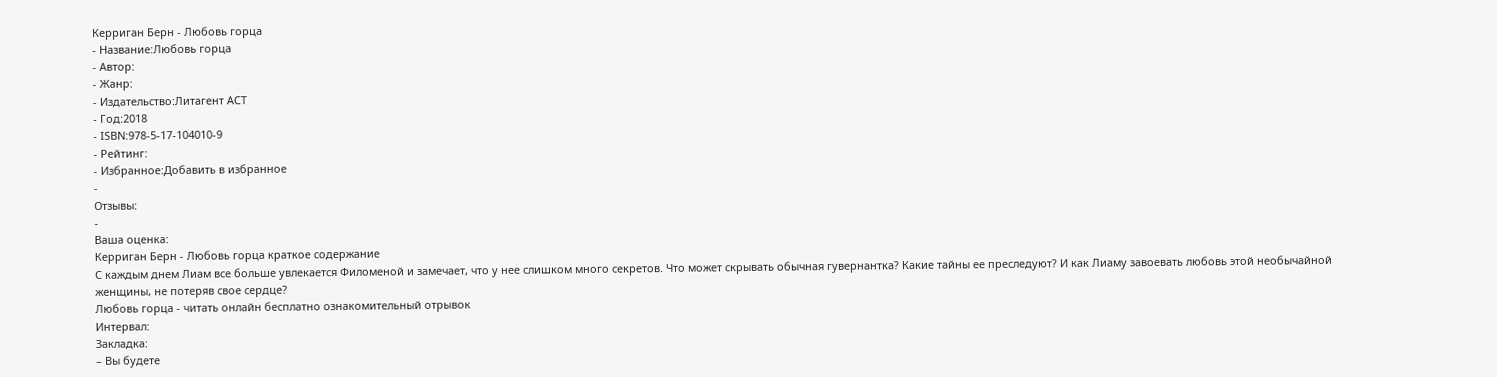Керриган Берн - Любовь горца
- Название:Любовь горца
- Автор:
- Жанр:
- Издательство:Литагент АСТ
- Год:2018
- ISBN:978-5-17-104010-9
- Рейтинг:
- Избранное:Добавить в избранное
-
Отзывы:
-
Ваша оценка:
Керриган Берн - Любовь горца краткое содержание
С каждым днем Лиам все больше увлекается Филоменой и замечает, что у нее слишком много секретов. Что может скрывать обычная гувернантка? Какие тайны ее преследуют? И как Лиаму завоевать любовь этой необычайной женщины, не потеряв свое сердце?
Любовь горца - читать онлайн бесплатно ознакомительный отрывок
Интервал:
Закладка:
– Вы будете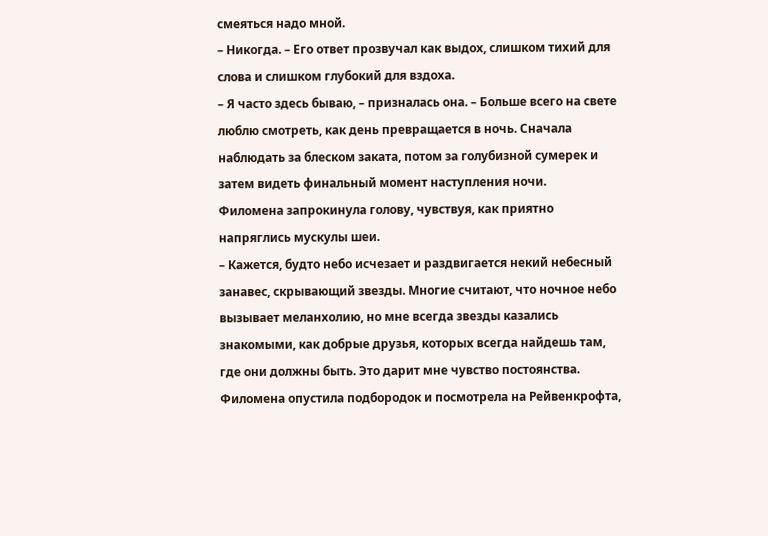смеяться надо мной.
– Никогда. – Его ответ прозвучал как выдох, слишком тихий для слова и слишком глубокий для вздоха.
– Я часто здесь бываю, – призналась она. – Больше всего на свете люблю смотреть, как день превращается в ночь. Сначала наблюдать за блеском заката, потом за голубизной сумерек и затем видеть финальный момент наступления ночи.
Филомена запрокинула голову, чувствуя, как приятно напряглись мускулы шеи.
– Кажется, будто небо исчезает и раздвигается некий небесный занавес, скрывающий звезды. Многие считают, что ночное небо вызывает меланхолию, но мне всегда звезды казались знакомыми, как добрые друзья, которых всегда найдешь там, где они должны быть. Это дарит мне чувство постоянства.
Филомена опустила подбородок и посмотрела на Рейвенкрофта,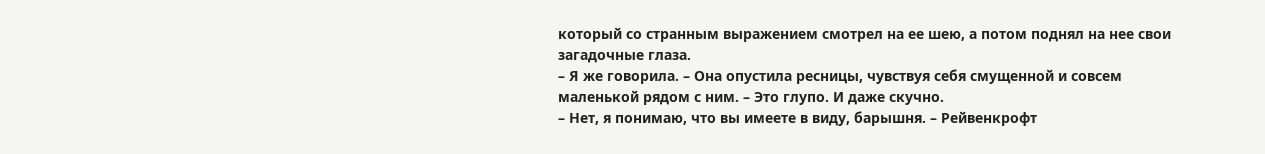который со странным выражением смотрел на ее шею, а потом поднял на нее свои загадочные глаза.
– Я же говорила. – Она опустила ресницы, чувствуя себя смущенной и совсем маленькой рядом с ним. – Это глупо. И даже скучно.
– Нет, я понимаю, что вы имеете в виду, барышня. – Рейвенкрофт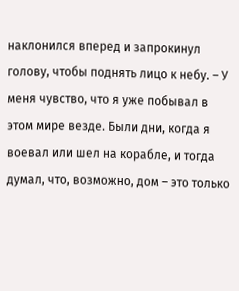наклонился вперед и запрокинул голову, чтобы поднять лицо к небу. – У меня чувство, что я уже побывал в этом мире везде. Были дни, когда я воевал или шел на корабле, и тогда думал, что, возможно, дом – это только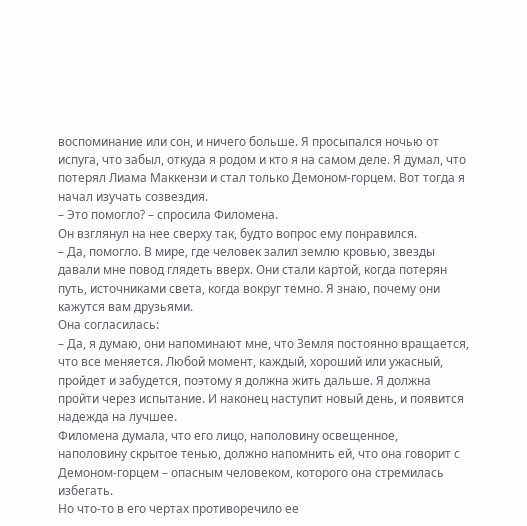воспоминание или сон, и ничего больше. Я просыпался ночью от испуга, что забыл, откуда я родом и кто я на самом деле. Я думал, что потерял Лиама Маккензи и стал только Демоном-горцем. Вот тогда я начал изучать созвездия.
– Это помогло? – спросила Филомена.
Он взглянул на нее сверху так, будто вопрос ему понравился.
– Да, помогло. В мире, где человек залил землю кровью, звезды давали мне повод глядеть вверх. Они стали картой, когда потерян путь, источниками света, когда вокруг темно. Я знаю, почему они кажутся вам друзьями.
Она согласилась:
– Да, я думаю, они напоминают мне, что Земля постоянно вращается, что все меняется. Любой момент, каждый, хороший или ужасный, пройдет и забудется, поэтому я должна жить дальше. Я должна пройти через испытание. И наконец наступит новый день, и появится надежда на лучшее.
Филомена думала, что его лицо, наполовину освещенное, наполовину скрытое тенью, должно напомнить ей, что она говорит с Демоном-горцем – опасным человеком, которого она стремилась избегать.
Но что-то в его чертах противоречило ее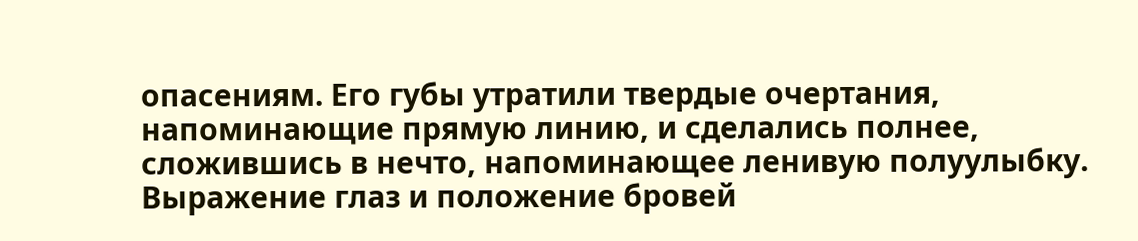опасениям. Его губы утратили твердые очертания, напоминающие прямую линию, и сделались полнее, сложившись в нечто, напоминающее ленивую полуулыбку. Выражение глаз и положение бровей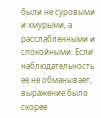были не суровыми и хмурыми, а расслабленными и спокойными. Если наблюдательность ее не обманывает, выражение было скорее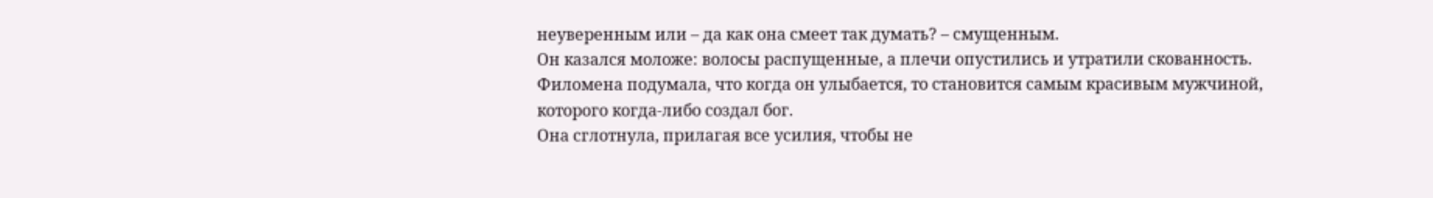неуверенным или – да как она смеет так думать? – смущенным.
Он казался моложе: волосы распущенные, а плечи опустились и утратили скованность. Филомена подумала, что когда он улыбается, то становится самым красивым мужчиной, которого когда-либо создал бог.
Она сглотнула, прилагая все усилия, чтобы не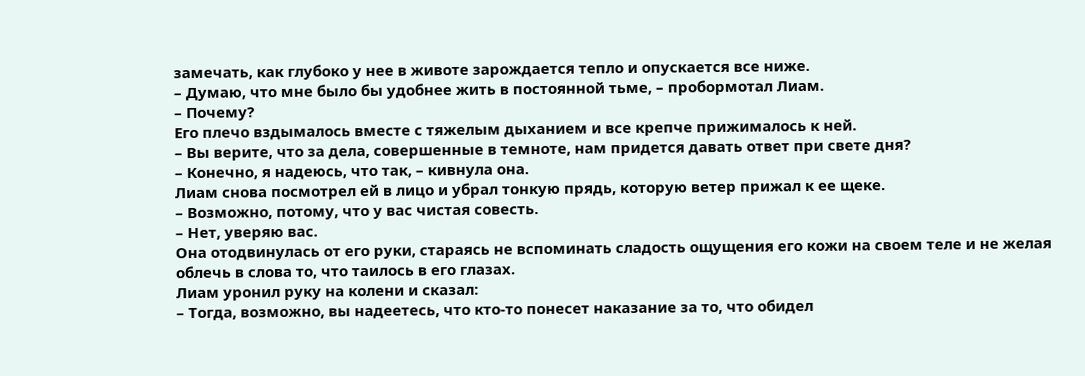замечать, как глубоко у нее в животе зарождается тепло и опускается все ниже.
– Думаю, что мне было бы удобнее жить в постоянной тьме, – пробормотал Лиам.
– Почему?
Его плечо вздымалось вместе с тяжелым дыханием и все крепче прижималось к ней.
– Вы верите, что за дела, совершенные в темноте, нам придется давать ответ при свете дня?
– Конечно, я надеюсь, что так, – кивнула она.
Лиам снова посмотрел ей в лицо и убрал тонкую прядь, которую ветер прижал к ее щеке.
– Возможно, потому, что у вас чистая совесть.
– Нет, уверяю вас.
Она отодвинулась от его руки, стараясь не вспоминать сладость ощущения его кожи на своем теле и не желая облечь в слова то, что таилось в его глазах.
Лиам уронил руку на колени и сказал:
– Тогда, возможно, вы надеетесь, что кто-то понесет наказание за то, что обидел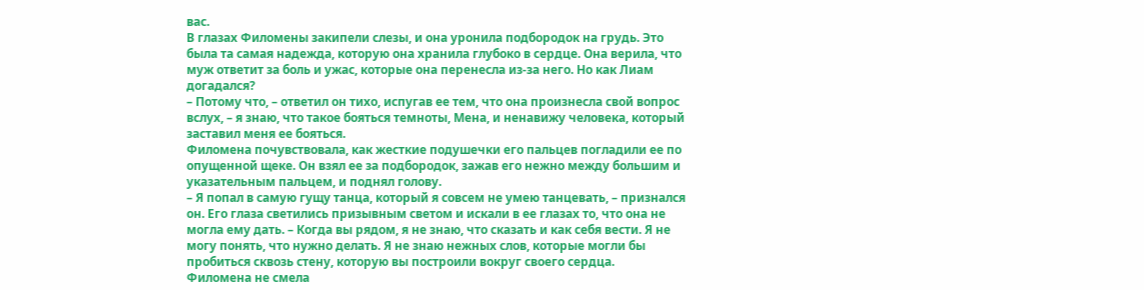вас.
В глазах Филомены закипели слезы, и она уронила подбородок на грудь. Это была та самая надежда, которую она хранила глубоко в сердце. Она верила, что муж ответит за боль и ужас, которые она перенесла из-за него. Но как Лиам догадался?
– Потому что, – ответил он тихо, испугав ее тем, что она произнесла свой вопрос вслух, – я знаю, что такое бояться темноты, Мена, и ненавижу человека, который заставил меня ее бояться.
Филомена почувствовала, как жесткие подушечки его пальцев погладили ее по опущенной щеке. Он взял ее за подбородок, зажав его нежно между большим и указательным пальцем, и поднял голову.
– Я попал в самую гущу танца, который я совсем не умею танцевать, – признался он. Его глаза светились призывным светом и искали в ее глазах то, что она не могла ему дать. – Когда вы рядом, я не знаю, что сказать и как себя вести. Я не могу понять, что нужно делать. Я не знаю нежных слов, которые могли бы пробиться сквозь стену, которую вы построили вокруг своего сердца.
Филомена не смела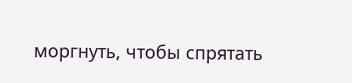моргнуть, чтобы спрятать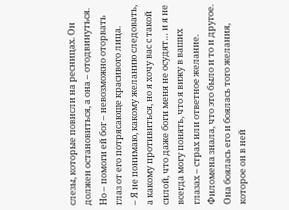слезы, которые повисли на ресницах. Он должен остановиться, а она – отодвинуться. Но – помоги ей бог – невозможно оторвать глаз от его потрясающе красивого лица.
– Я не понимаю, какому желанию следовать, а какому противиться, но я хочу вас с такой силой, что даже боги меня не осудят… и я не всегда могу понять, что я вижу в ваших глазах – страх или ответное желание.
Филомена знала, что это было и то и другое. Она боялась его и боялась того желания, которое он в ней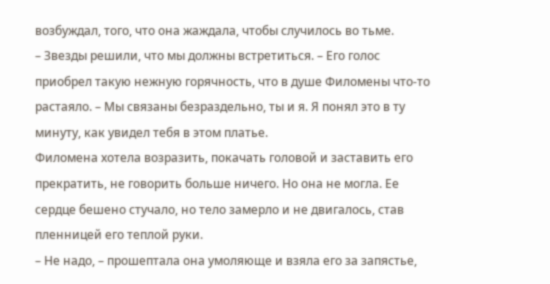возбуждал, того, что она жаждала, чтобы случилось во тьме.
– Звезды решили, что мы должны встретиться. – Его голос приобрел такую нежную горячность, что в душе Филомены что-то растаяло. – Мы связаны безраздельно, ты и я. Я понял это в ту минуту, как увидел тебя в этом платье.
Филомена хотела возразить, покачать головой и заставить его прекратить, не говорить больше ничего. Но она не могла. Ее сердце бешено стучало, но тело замерло и не двигалось, став пленницей его теплой руки.
– Не надо, – прошептала она умоляюще и взяла его за запястье,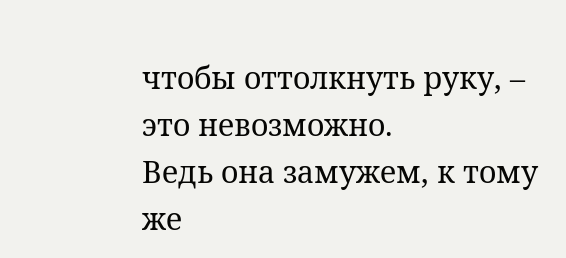чтобы оттолкнуть руку, – это невозможно.
Ведь она замужем, к тому же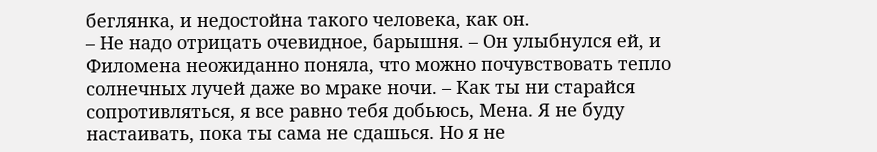беглянка, и недостойна такого человека, как он.
– Не надо отрицать очевидное, барышня. – Он улыбнулся ей, и Филомена неожиданно поняла, что можно почувствовать тепло солнечных лучей даже во мраке ночи. – Как ты ни старайся сопротивляться, я все равно тебя добьюсь, Мена. Я не буду настаивать, пока ты сама не сдашься. Но я не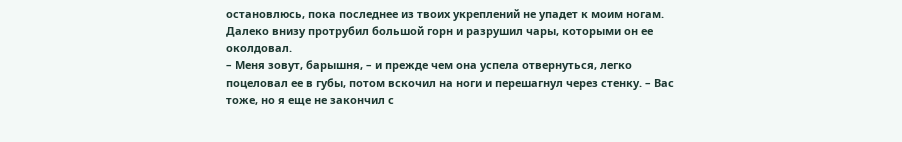остановлюсь, пока последнее из твоих укреплений не упадет к моим ногам.
Далеко внизу протрубил большой горн и разрушил чары, которыми он ее околдовал.
– Меня зовут, барышня, – и прежде чем она успела отвернуться, легко поцеловал ее в губы, потом вскочил на ноги и перешагнул через стенку. – Вас тоже, но я еще не закончил с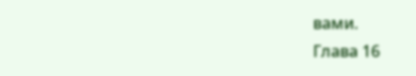вами.
Глава 16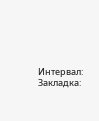Интервал:
Закладка: